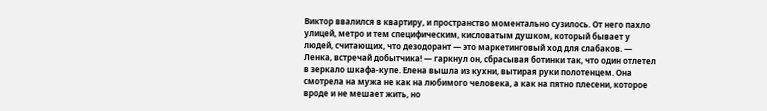Виктор ввалился в квартиру, и пространство моментально сузилось. От него пахло улицей, метро и тем специфическим, кисловатым душком, который бывает у людей, считающих, что дезодорант — это маркетинговый ход для слабаков. — Ленка, встречай добытчика! — гаркнул он, сбрасывая ботинки так, что один отлетел в зеркало шкафа-купе. Елена вышла из кухни, вытирая руки полотенцем. Она смотрела на мужа не как на любимого человека, а как на пятно плесени, которое вроде и не мешает жить, но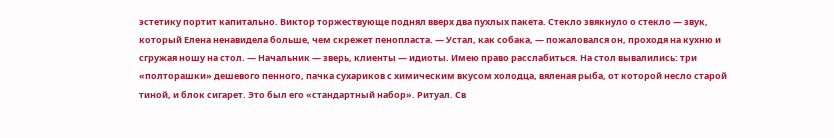эстетику портит капитально. Виктор торжествующе поднял вверх два пухлых пакета. Стекло звякнуло о стекло — звук, который Елена ненавидела больше, чем скрежет пенопласта. — Устал, как собака, — пожаловался он, проходя на кухню и сгружая ношу на стол. — Начальник — зверь, клиенты — идиоты. Имею право расслабиться. На стол вывалились: три «полторашки» дешевого пенного, пачка сухариков с химическим вкусом холодца, вяленая рыба, от которой несло старой тиной, и блок сигарет. Это был его «стандартный набор». Ритуал. Св